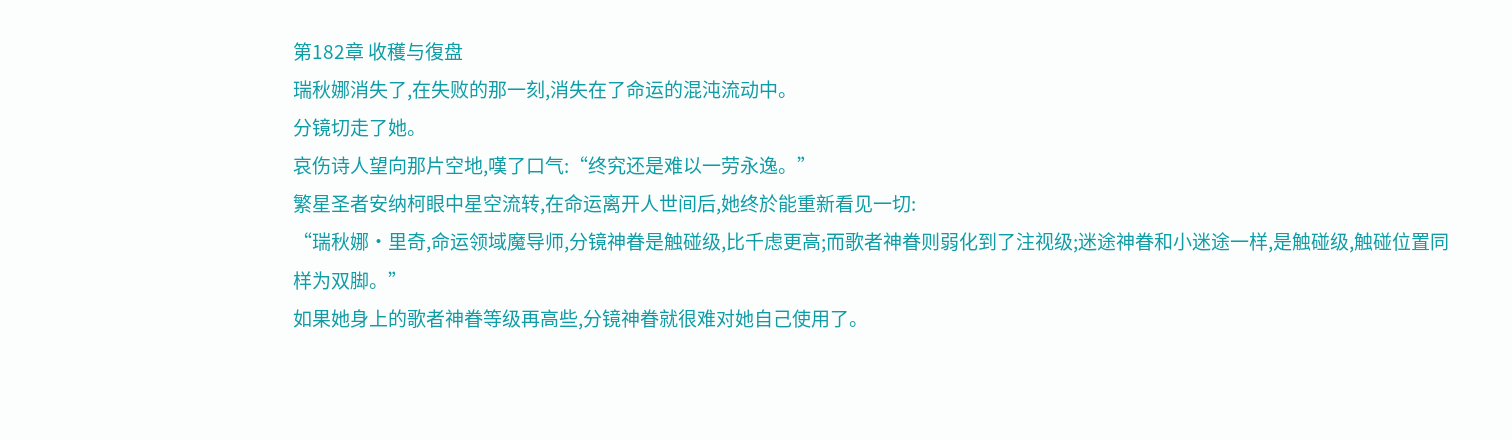第182章 收穫与復盘
瑞秋娜消失了,在失败的那一刻,消失在了命运的混沌流动中。
分镜切走了她。
哀伤诗人望向那片空地,嘆了口气:“终究还是难以一劳永逸。”
繁星圣者安纳柯眼中星空流转,在命运离开人世间后,她终於能重新看见一切:
“瑞秋娜·里奇,命运领域魔导师,分镜神眷是触碰级,比千虑更高;而歌者神眷则弱化到了注视级;迷途神眷和小迷途一样,是触碰级,触碰位置同样为双脚。”
如果她身上的歌者神眷等级再高些,分镜神眷就很难对她自己使用了。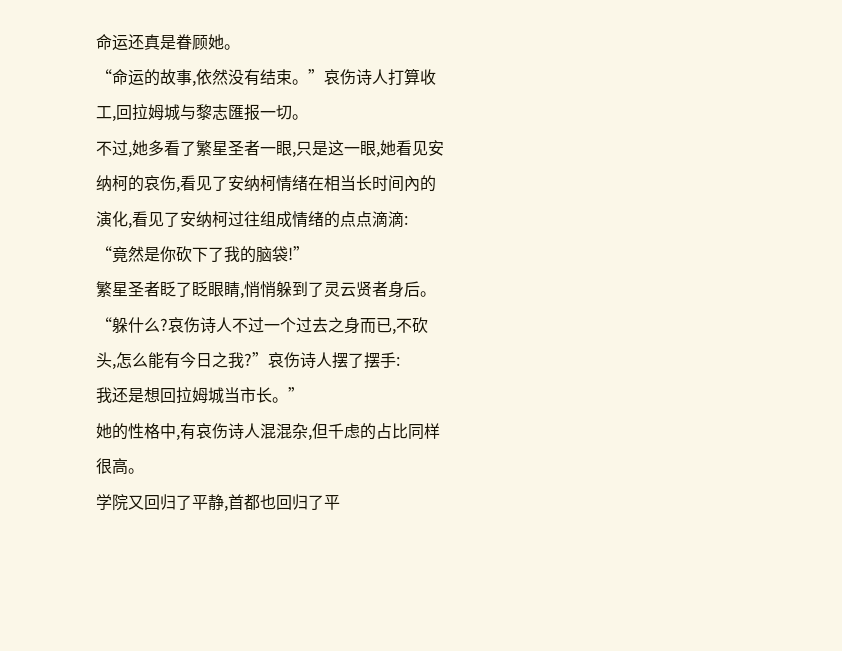命运还真是眷顾她。
“命运的故事,依然没有结束。”哀伤诗人打算收工,回拉姆城与黎志匯报一切。
不过,她多看了繁星圣者一眼,只是这一眼,她看见安纳柯的哀伤,看见了安纳柯情绪在相当长时间內的演化,看见了安纳柯过往组成情绪的点点滴滴:
“竟然是你砍下了我的脑袋!”
繁星圣者眨了眨眼睛,悄悄躲到了灵云贤者身后。
“躲什么?哀伤诗人不过一个过去之身而已,不砍头,怎么能有今日之我?”哀伤诗人摆了摆手:
我还是想回拉姆城当市长。”
她的性格中,有哀伤诗人混混杂,但千虑的占比同样很高。
学院又回归了平静,首都也回归了平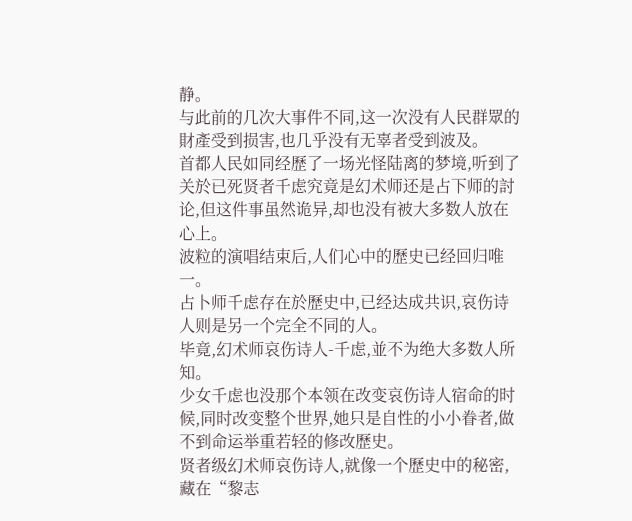静。
与此前的几次大事件不同,这一次没有人民群眾的財產受到损害,也几乎没有无辜者受到波及。
首都人民如同经歷了一场光怪陆离的梦境,听到了关於已死贤者千虑究竟是幻术师还是占下师的討论,但这件事虽然诡异,却也没有被大多数人放在心上。
波粒的演唱结束后,人们心中的歷史已经回归唯一。
占卜师千虑存在於歷史中,已经达成共识,哀伤诗人则是另一个完全不同的人。
毕竟,幻术师哀伤诗人-千虑,並不为绝大多数人所知。
少女千虑也没那个本领在改变哀伤诗人宿命的时候,同时改变整个世界,她只是自性的小小眷者,做不到命运举重若轻的修改歷史。
贤者级幻术师哀伤诗人,就像一个歷史中的秘密,藏在“黎志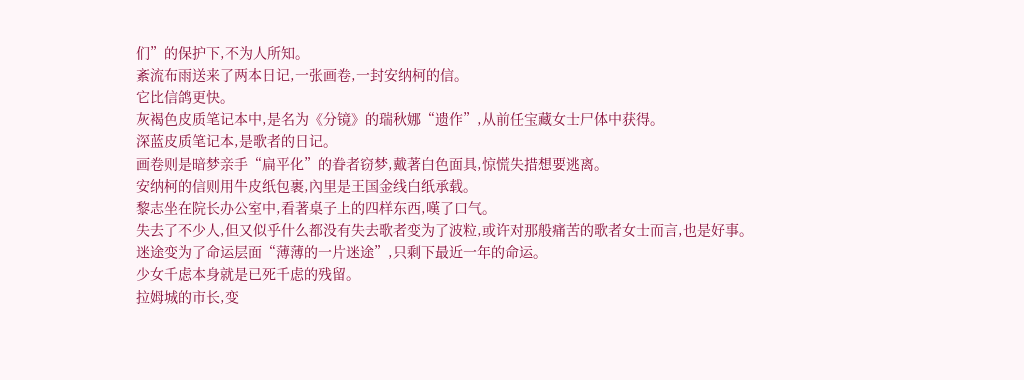们”的保护下,不为人所知。
紊流布雨送来了两本日记,一张画卷,一封安纳柯的信。
它比信鸽更快。
灰褐色皮质笔记本中,是名为《分镜》的瑞秋娜“遗作”,从前任宝藏女士尸体中获得。
深蓝皮质笔记本,是歌者的日记。
画卷则是暗梦亲手“扁平化”的眷者窃梦,戴著白色面具,惊慌失措想要逃离。
安纳柯的信则用牛皮纸包裹,內里是王国金线白纸承载。
黎志坐在院长办公室中,看著桌子上的四样东西,嘆了口气。
失去了不少人,但又似乎什么都没有失去歌者变为了波粒,或许对那般痛苦的歌者女士而言,也是好事。
迷途变为了命运层面“薄薄的一片迷途”,只剩下最近一年的命运。
少女千虑本身就是已死千虑的残留。
拉姆城的市长,变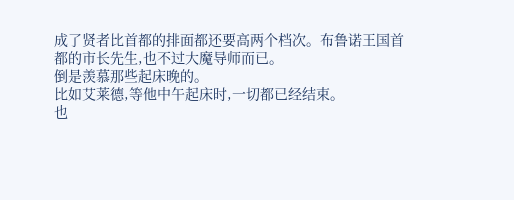成了贤者比首都的排面都还要高两个档次。布鲁诺王国首都的市长先生,也不过大魔导师而已。
倒是羡慕那些起床晚的。
比如艾莱德,等他中午起床时,一切都已经结束。
也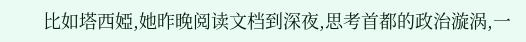比如塔西婭,她昨晚阅读文档到深夜,思考首都的政治漩涡,一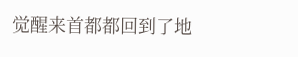觉醒来首都都回到了地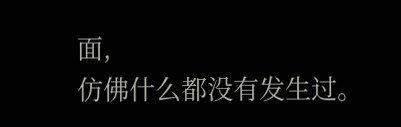面,
仿佛什么都没有发生过。